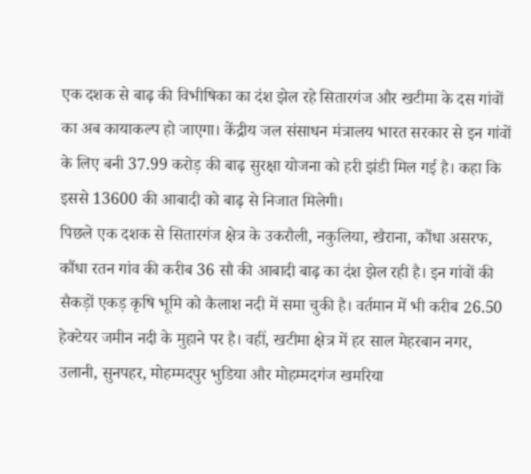एक दशक से बाढ़ की विभीषिका का दंश झेल रहे सितारगंज और खटीमा के दस गांवों का अब कायाकल्प हो जाएगा। केंद्रीय जल संसाधन मंत्रालय भारत सरकार से इन गांवों के लिए बनी 37.99 करोड़ की बाढ़ सुरक्षा योजना को हरी झंडी मिल गई है। कहा कि इससे 13600 की आबादी को बाढ़ से निजात मिलेगी।
पिछले एक दशक से सितारगंज क्षेत्र के उकरौली, नकुलिया, खैराना, कौंधा असरफ, कौंधा रतन गांव की करीब 36 सौ की आबादी बाढ़ का दंश झेल रही है। इन गांवों की सैकड़ों एकड़ कृषि भूमि को कैलाश नदी में समा चुकी है। वर्तमान में भी करीब 26.50 हेक्टेयर जमीन नदी के मुहाने पर है। वहीं, खटीमा क्षेत्र में हर साल मेहरबान नगर, उलानी, सुनपहर, मोहम्मदपुर भुडिया और मोहम्मदगंज खमरिया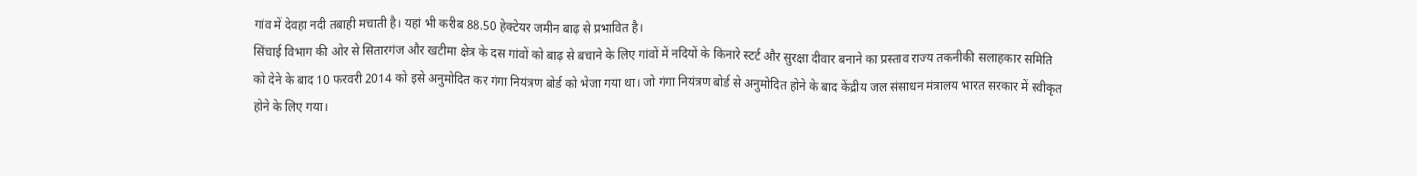गांव में देवहा नदी तबाही मचाती है। यहां भी करीब 88.50 हेक्टेयर जमीन बाढ़ से प्रभावित है।
सिंचाई विभाग की ओर से सितारगंज और खटीमा क्षेत्र के दस गांवों को बाढ़ से बचाने के लिए गांवों में नदियों के किनारे स्टर्ट और सुरक्षा दीवार बनाने का प्रस्ताव राज्य तकनीकी सलाहकार समिति को देने के बाद 10 फरवरी 2014 को इसे अनुमोदित कर गंगा नियंत्रण बोर्ड को भेजा गया था। जो गंगा नियंत्रण बोर्ड से अनुमोदित होने के बाद केंद्रीय जल संसाधन मंत्रालय भारत सरकार में स्वीकृत होने के लिए गया।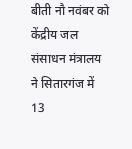बीती नौ नवंबर को केंद्रीय जल संसाधन मंत्रालय ने सितारगंज में 13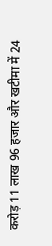करोड़ 11 लाख 96 हजार और खटीमा में 24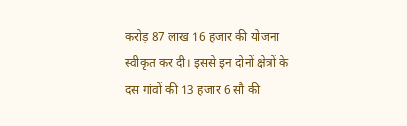करोड़ 87 लाख 16 हजार की योजना स्वीकृत कर दी। इससे इन दोनों क्षेत्रों के दस गांवों की 13 हजार 6 सौ की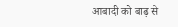आबादी को बाढ़ से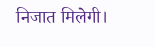निजात मिलेगी।